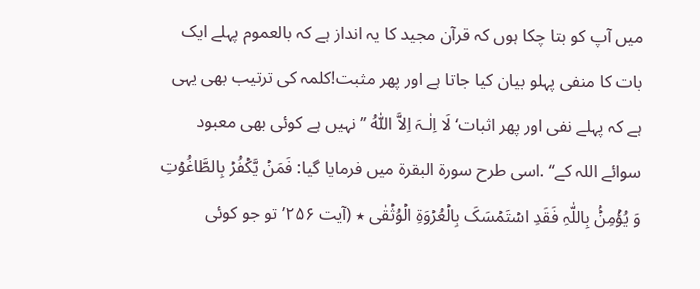میں آپ کو بتا چکا ہوں کہ قرآن مجید کا یہ انداز ہے کہ بالعموم پہلے ایک بات کا منفی پہلو بیان کیا جاتا ہے اور پھر مثبت!کلمہ کی ترتیب بھی یہی ہے کہ پہلے نفی اور پھر اثبات‘ لَا اِلٰـہَ اِلاَّ اللّٰہُ ’’نہیں ہے کوئی بھی معبود سوائے اللہ کے‘‘ .اسی طرح سورۃ البقرۃ میں فرمایا گیا: فَمَنۡ یَّکۡفُرۡ بِالطَّاغُوۡتِ وَ یُؤۡمِنۡۢ بِاللّٰہِ فَقَدِ اسۡتَمۡسَکَ بِالۡعُرۡوَۃِ الۡوُثۡقٰی ٭ (آیت ۲۵۶’تو جو کوئی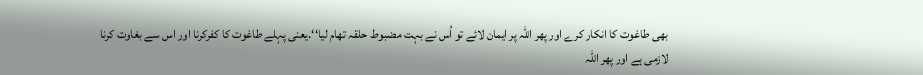بھی طاغوت کا انکار کرے اور پھر اللہ پر ایمان لائے تو اُس نے بہت مضبوط حلقہ تھام لیا‘‘.یعنی پہلے طاغوت کا کفرکرنا اور اس سے بغاوت کرنا لازمی ہے اور پھر اللہ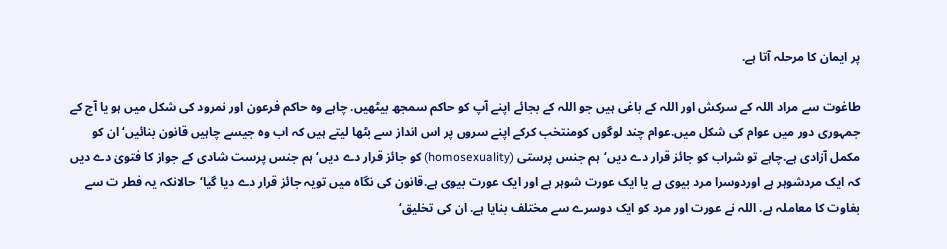پر ایمان کا مرحلہ آتا ہے.

طاغوت سے مراد اللہ کے سرکش اور اللہ کے باغی ہیں جو اللہ کے بجائے اپنے آپ کو حاکم سمجھ بیٹھیں. چاہے وہ حاکم فرعون اور نمرود کی شکل میں ہو یا آج کے جمہوری دور میں عوام کی شکل میں.عوام چند لوگوں کومنتخب کرکے اپنے سروں پر اس انداز سے بٹھا لیتے ہیں کہ اب وہ جیسے چاہیں قانون بنائیں‘ان کو مکمل آزادی ہے.چاہے تو شراب کو جائز قرار دے دیں‘ہم جنس پرستی (homosexuality) کو جائز قرار دے دیں‘ ہم جنس پرست شادی کے جواز کا فتویٰ دے دیں کہ ایک مردشوہر ہے اوردوسرا مرد بیوی ہے یا ایک عورت شوہر ہے اور ایک عورت بیوی ہے.قانون کی نگاہ میں تویہ جائز قرار دے دیا گیا‘حالانکہ یہ فطر ت سے بغاوت کا معاملہ ہے. اللہ نے عورت اور مرد کو ایک دوسرے سے مختلف بنایا ہے. ان کی تخلیق‘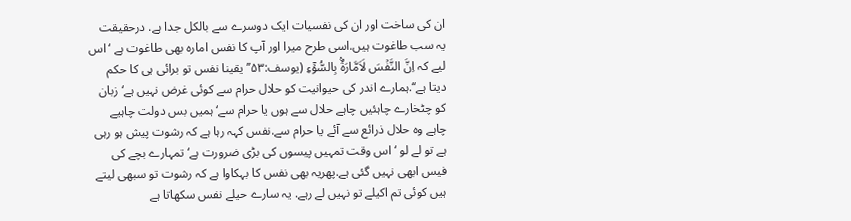ان کی ساخت اور ان کی نفسیات ایک دوسرے سے بالکل جدا ہے. درحقیقت یہ سب طاغوت ہیں.اسی طرح میرا اور آپ کا نفس امارہ بھی طاغوت ہے ‘اس لیے کہ اِنَّ النَّفۡسَ لَاَمَّارَۃٌۢ بِالسُّوۡٓءِ (یوسف:۵۳’’یقینا نفس تو برائی ہی کا حکم دیتا ہے‘‘.ہمارے اندر کی حیوانیت کو حلال حرام سے کوئی غرض نہیں ہے‘زبان کو چٹخارے چاہئیں چاہے حلال سے ہوں یا حرام سے‘ہمیں بس دولت چاہیے چاہے وہ حلال ذرائع سے آئے یا حرام سے.نفس کہہ رہا ہے کہ رشوت پیش ہو رہی ہے تو لے لو ‘ اس وقت تمہیں پیسوں کی بڑی ضرورت ہے‘ تمہارے بچے کی فیس ابھی نہیں گئی ہے.پھریہ بھی نفس کا بہکاوا ہے کہ رشوت تو سبھی لیتے ہیں کوئی تم اکیلے تو نہیں لے رہے. یہ سارے حیلے نفس سکھاتا ہے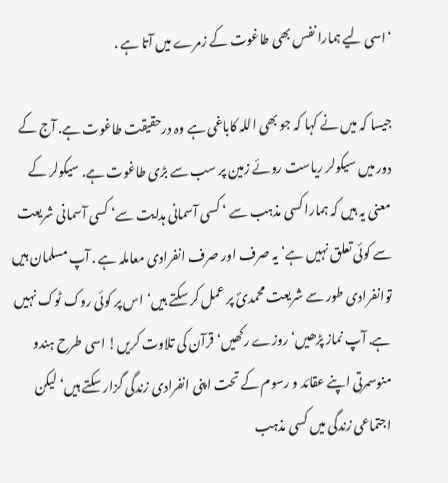‘اسی لیے ہمارا نفس بھی طاغوت کے زمرے میں آتا ہے .

جیسا کہ میں نے کہا کہ جو بھی اللہ کاباغی ہے وہ درحقیقت طاغوت ہے. آج کے دور میں سیکولر ریاست روئے زمین پر سب سے بڑی طاغوت ہے. سیکولر کے معنی یہ ہیں کہ ہمارا کسی مذہب سے ‘ کسی آسمانی ہدایت سے‘ کسی آسمانی شریعت سے کوئی تعلق نہیں ہے‘ یہ صرف اور صرف انفرادی معاملہ ہے . آپ مسلمان ہیں توانفرادی طور سے شریعت محمدیؐ پر عمل کر سکتے ہیں‘اس پر کوئی روک ٹوک نہیں ہے. آپ نماز پڑھیں‘ روزے رکھیں‘ قرآن کی تلاوت کریں! اسی طرح ہندو منوسمرتی اپنے عقائد و رسوم کے تحت اپنی انفرادی زندگی گزار سکتے ہیں‘ لیکن اجتماعی زندگی میں کسی مذہب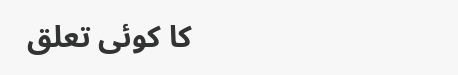کا کوئی تعلق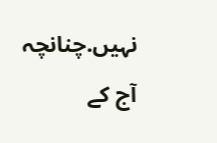نہیں.چنانچہ آج کے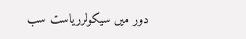دور میں سیکولرریاست سب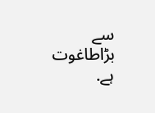سے بڑاطاغوت ہے.